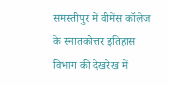समस्तीपुर में वीमेंस कॉलेज के स्नातकोत्तर इतिहास विभाग की देखरेख में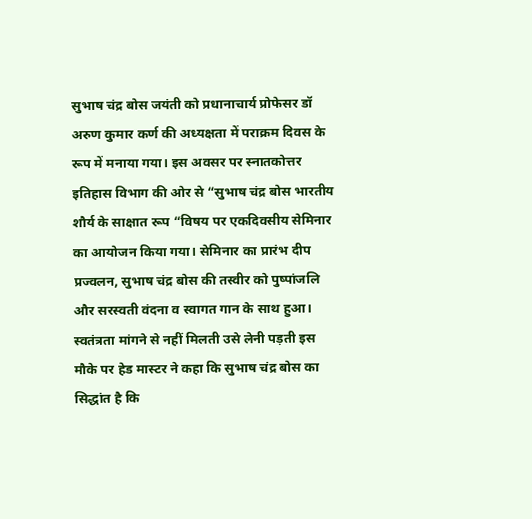सुभाष चंद्र बोस जयंती को प्रधानाचार्य प्रोफेसर डॉ अरुण कुमार कर्ण की अध्यक्षता में पराक्रम दिवस के रूप में मनाया गया। इस अवसर पर स्नातकोत्तर इतिहास विभाग की ओर से “सुभाष चंद्र बोस भारतीय शौर्य के साक्षात रूप “विषय पर एकदिवसीय सेमिनार का आयोजन किया गया। सेमिनार का प्रारंभ दीप प्रज्वलन, सुभाष चंद्र बोस की तस्वीर को पुष्पांजलि और सरस्वती वंदना व स्वागत गान के साथ हुआ। स्वतंत्रता मांगने से नहीं मिलती उसे लेनी पड़ती इस मौके पर हेड मास्टर ने कहा कि सुभाष चंद्र बोस का सिद्धांत है कि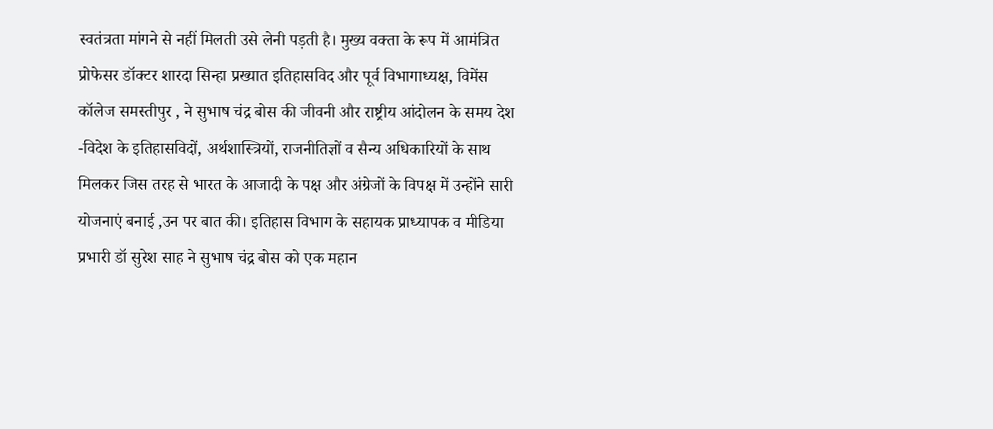स्वतंत्रता मांगने से नहीं मिलती उसे लेनी पड़ती है। मुख्य वक्ता के रूप में आमंत्रित प्रोफेसर डॉक्टर शारदा सिन्हा प्रख्यात इतिहासविद और पूर्व विभागाध्यक्ष, विमेंस कॉलेज समस्तीपुर , ने सुभाष चंद्र बोस की जीवनी और राष्ट्रीय आंदोलन के समय देश -विदेश के इतिहासविदों, अर्थशास्त्रियों, राजनीतिज्ञों व सैन्य अधिकारियों के साथ मिलकर जिस तरह से भारत के आजादी के पक्ष और अंग्रेजों के विपक्ष में उन्होंने सारी योजनाएं बनाई ,उन पर बात की। इतिहास विभाग के सहायक प्राध्यापक व मीडिया प्रभारी डॉ सुरेश साह ने सुभाष चंद्र बोस को एक महान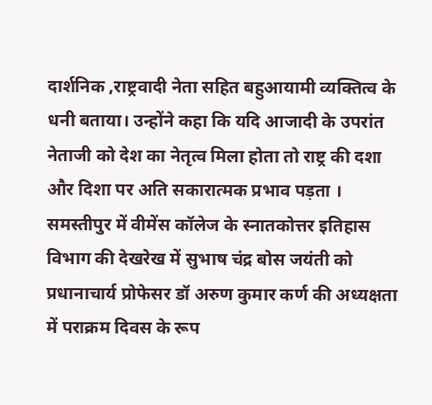दार्शनिक ,राष्ट्रवादी नेता सहित बहुआयामी व्यक्तित्व के धनी बताया। उन्होंने कहा कि यदि आजादी के उपरांत नेताजी को देश का नेतृत्व मिला होता तो राष्ट्र की दशा और दिशा पर अति सकारात्मक प्रभाव पड़ता । समस्तीपुर में वीमेंस कॉलेज के स्नातकोत्तर इतिहास विभाग की देखरेख में सुभाष चंद्र बोस जयंती को प्रधानाचार्य प्रोफेसर डॉ अरुण कुमार कर्ण की अध्यक्षता में पराक्रम दिवस के रूप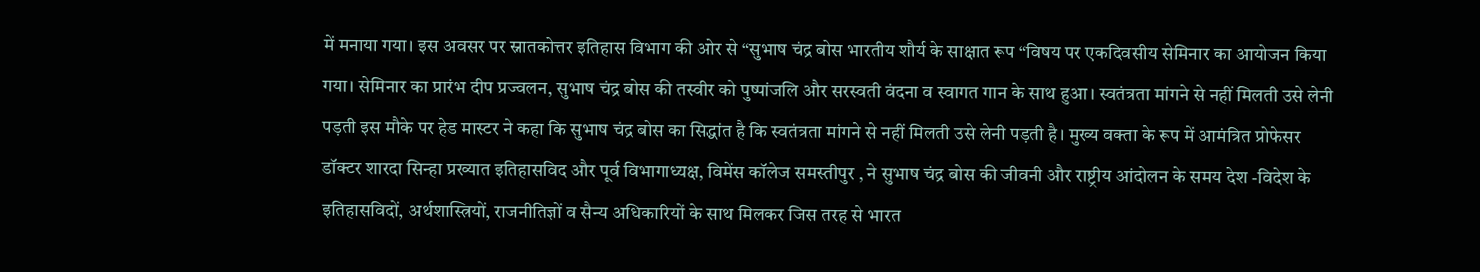में मनाया गया। इस अवसर पर स्नातकोत्तर इतिहास विभाग की ओर से “सुभाष चंद्र बोस भारतीय शौर्य के साक्षात रूप “विषय पर एकदिवसीय सेमिनार का आयोजन किया गया। सेमिनार का प्रारंभ दीप प्रज्वलन, सुभाष चंद्र बोस की तस्वीर को पुष्पांजलि और सरस्वती वंदना व स्वागत गान के साथ हुआ। स्वतंत्रता मांगने से नहीं मिलती उसे लेनी पड़ती इस मौके पर हेड मास्टर ने कहा कि सुभाष चंद्र बोस का सिद्धांत है कि स्वतंत्रता मांगने से नहीं मिलती उसे लेनी पड़ती है। मुख्य वक्ता के रूप में आमंत्रित प्रोफेसर डॉक्टर शारदा सिन्हा प्रख्यात इतिहासविद और पूर्व विभागाध्यक्ष, विमेंस कॉलेज समस्तीपुर , ने सुभाष चंद्र बोस की जीवनी और राष्ट्रीय आंदोलन के समय देश -विदेश के इतिहासविदों, अर्थशास्त्रियों, राजनीतिज्ञों व सैन्य अधिकारियों के साथ मिलकर जिस तरह से भारत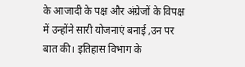के आजादी के पक्ष और अंग्रेजों के विपक्ष में उन्होंने सारी योजनाएं बनाई ,उन पर बात की। इतिहास विभाग के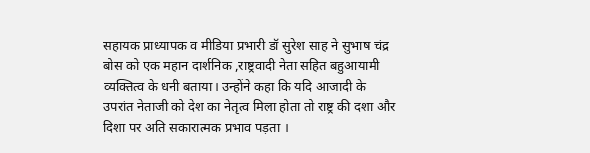सहायक प्राध्यापक व मीडिया प्रभारी डॉ सुरेश साह ने सुभाष चंद्र बोस को एक महान दार्शनिक ,राष्ट्रवादी नेता सहित बहुआयामी व्यक्तित्व के धनी बताया। उन्होंने कहा कि यदि आजादी के उपरांत नेताजी को देश का नेतृत्व मिला होता तो राष्ट्र की दशा और दिशा पर अति सकारात्मक प्रभाव पड़ता ।